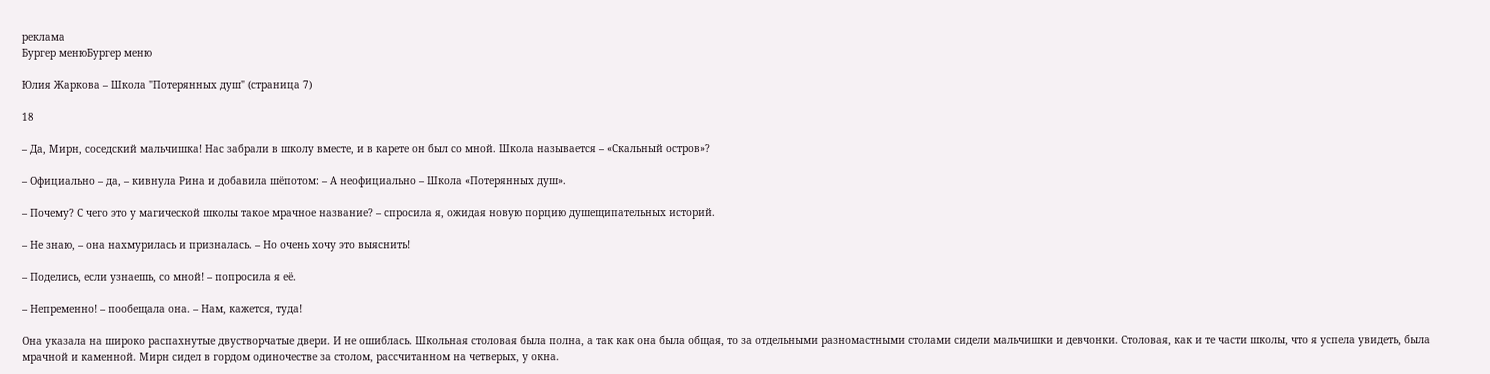реклама
Бургер менюБургер меню

Юлия Жаркова – Школа "Потерянных душ" (страница 7)

18

– Да, Мирн, соседский мальчишка! Нас забрали в школу вместе, и в карете он был со мной. Школа называется – «Скальный остров»?

– Официально – да, – кивнула Рина и добавила шёпотом: – А неофициально – Школа «Потерянных душ».

– Почему? С чего это у магической школы такое мрачное название? – спросила я, ожидая новую порцию душещипательных историй.

– Не знаю, – она нахмурилась и призналась. – Но очень хочу это выяснить!

– Поделись, если узнаешь, со мной! – попросила я её.

– Непременно! – пообещала она. – Нам, кажется, туда!

Она указала на широко распахнутые двустворчатые двери. И не ошиблась. Школьная столовая была полна, а так как она была общая, то за отдельными разномастными столами сидели мальчишки и девчонки. Столовая, как и те части школы, что я успела увидеть, была мрачной и каменной. Мирн сидел в гордом одиночестве за столом, рассчитанном на четверых, у окна.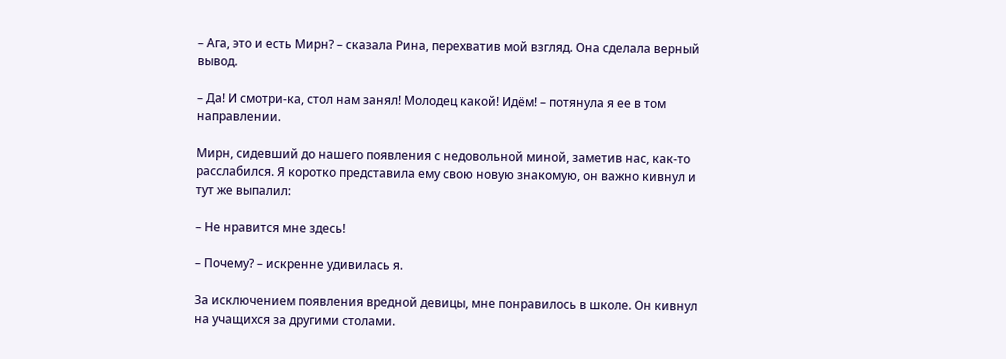– Ага, это и есть Мирн? – сказала Рина, перехватив мой взгляд. Она сделала верный вывод.

– Да! И смотри-ка, стол нам занял! Молодец какой! Идём! – потянула я ее в том направлении.

Мирн, сидевший до нашего появления с недовольной миной, заметив нас, как-то расслабился. Я коротко представила ему свою новую знакомую, он важно кивнул и тут же выпалил:

– Не нравится мне здесь!

– Почему? – искренне удивилась я.

За исключением появления вредной девицы, мне понравилось в школе. Он кивнул на учащихся за другими столами.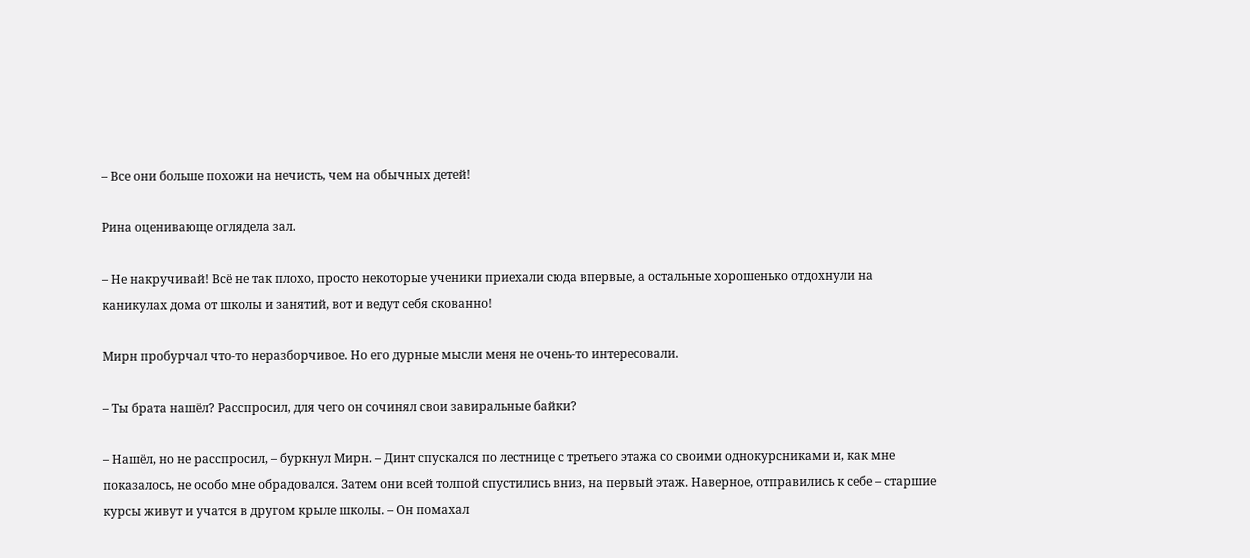– Все они больше похожи на нечисть, чем на обычных детей!

Рина оценивающе оглядела зал.

– Не накручивай! Всё не так плохо, просто некоторые ученики приехали сюда впервые, а остальные хорошенько отдохнули на каникулах дома от школы и занятий, вот и ведут себя скованно!

Мирн пробурчал что-то неразборчивое. Но его дурные мысли меня не очень-то интересовали.

– Ты брата нашёл? Расспросил, для чего он сочинял свои завиральные байки?

– Нашёл, но не расспросил, – буркнул Мирн. – Динт спускался по лестнице с третьего этажа со своими однокурсниками и, как мне показалось, не особо мне обрадовался. Затем они всей толпой спустились вниз, на первый этаж. Наверное, отправились к себе – старшие курсы живут и учатся в другом крыле школы. – Он помахал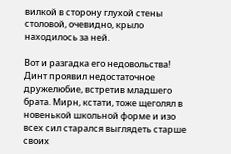вилкой в сторону глухой стены столовой, очевидно, крыло находилось за ней.

Вот и разгадка его недовольства! Динт проявил недостаточное дружелюбие, встретив младшего брата. Мирн, кстати, тоже щеголял в новенькой школьной форме и изо всех сил старался выглядеть старше своих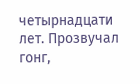четырнадцати лет. Прозвучал гонг,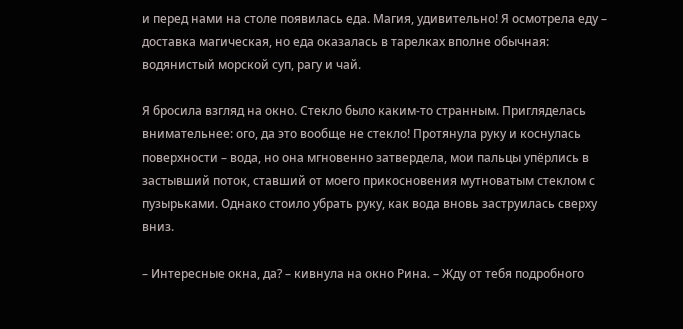и перед нами на столе появилась еда. Магия, удивительно! Я осмотрела еду – доставка магическая, но еда оказалась в тарелках вполне обычная: водянистый морской суп, рагу и чай.

Я бросила взгляд на окно. Стекло было каким-то странным. Пригляделась внимательнее: ого, да это вообще не стекло! Протянула руку и коснулась поверхности – вода, но она мгновенно затвердела, мои пальцы упёрлись в застывший поток, ставший от моего прикосновения мутноватым стеклом с пузырьками. Однако стоило убрать руку, как вода вновь заструилась сверху вниз.

– Интересные окна, да? – кивнула на окно Рина. – Жду от тебя подробного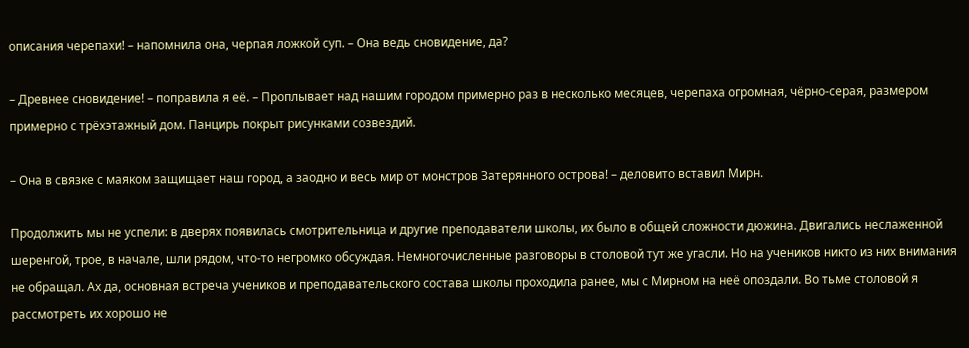описания черепахи! – напомнила она, черпая ложкой суп. – Она ведь сновидение, да?

– Древнее сновидение! – поправила я её. – Проплывает над нашим городом примерно раз в несколько месяцев, черепаха огромная, чёрно-серая, размером примерно с трёхэтажный дом. Панцирь покрыт рисунками созвездий.

– Она в связке с маяком защищает наш город, а заодно и весь мир от монстров Затерянного острова! – деловито вставил Мирн.

Продолжить мы не успели: в дверях появилась смотрительница и другие преподаватели школы, их было в общей сложности дюжина. Двигались неслаженной шеренгой, трое, в начале, шли рядом, что-то негромко обсуждая. Немногочисленные разговоры в столовой тут же угасли. Но на учеников никто из них внимания не обращал. Ах да, основная встреча учеников и преподавательского состава школы проходила ранее, мы с Мирном на неё опоздали. Во тьме столовой я рассмотреть их хорошо не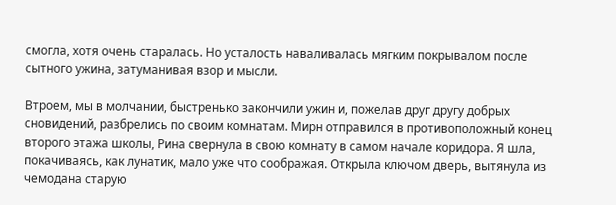смогла, хотя очень старалась. Но усталость наваливалась мягким покрывалом после сытного ужина, затуманивая взор и мысли.

Втроем, мы в молчании, быстренько закончили ужин и, пожелав друг другу добрых сновидений, разбрелись по своим комнатам. Мирн отправился в противоположный конец второго этажа школы, Рина свернула в свою комнату в самом начале коридора. Я шла, покачиваясь, как лунатик, мало уже что соображая. Открыла ключом дверь, вытянула из чемодана старую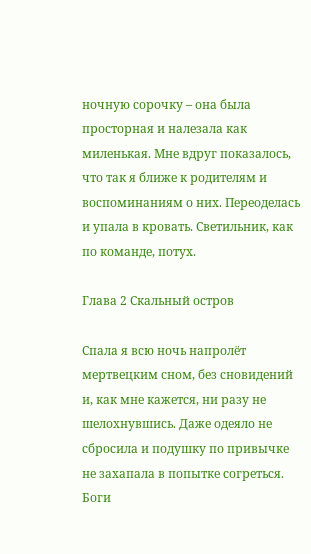ночную сорочку – она была просторная и налезала как миленькая. Мне вдруг показалось, что так я ближе к родителям и воспоминаниям о них. Переоделась и упала в кровать. Светильник, как по команде, потух.

Глава 2 Скальный остров

Спала я всю ночь напролёт мертвецким сном, без сновидений и, как мне кажется, ни разу не шелохнувшись. Даже одеяло не сбросила и подушку по привычке не захапала в попытке согреться. Боги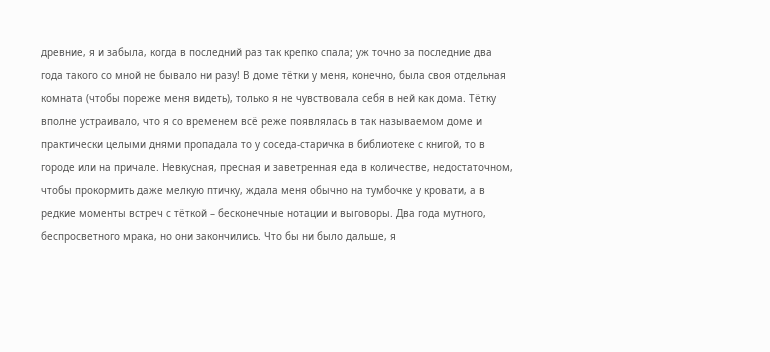древние, я и забыла, когда в последний раз так крепко спала; уж точно за последние два года такого со мной не бывало ни разу! В доме тётки у меня, конечно, была своя отдельная комната (чтобы пореже меня видеть), только я не чувствовала себя в ней как дома. Тётку вполне устраивало, что я со временем всё реже появлялась в так называемом доме и практически целыми днями пропадала то у соседа-старичка в библиотеке с книгой, то в городе или на причале. Невкусная, пресная и заветренная еда в количестве, недостаточном, чтобы прокормить даже мелкую птичку, ждала меня обычно на тумбочке у кровати, а в редкие моменты встреч с тёткой – бесконечные нотации и выговоры. Два года мутного, беспросветного мрака, но они закончились. Что бы ни было дальше, я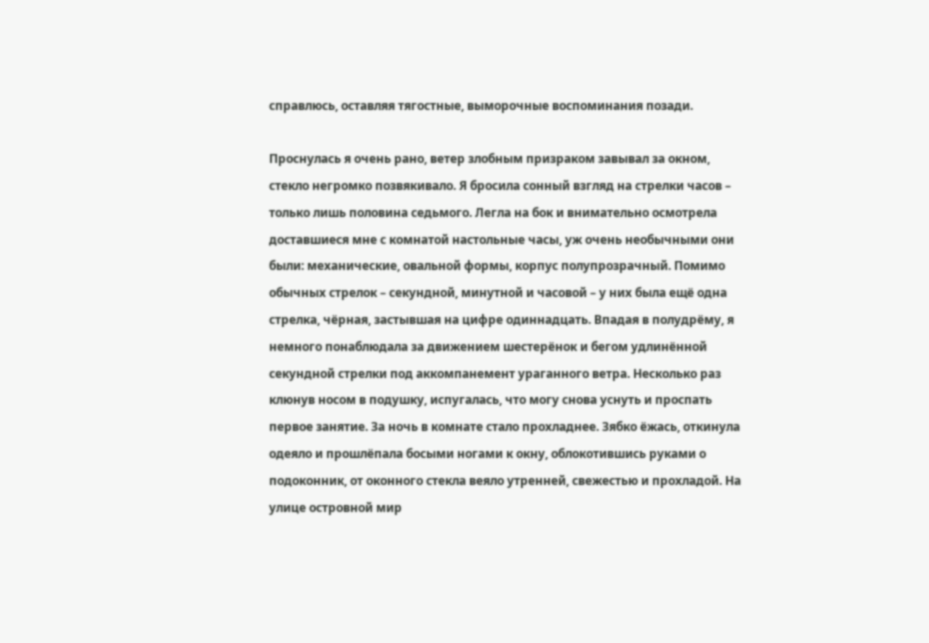справлюсь, оставляя тягостные, выморочные воспоминания позади.

Проснулась я очень рано, ветер злобным призраком завывал за окном, стекло негромко позвякивало. Я бросила сонный взгляд на стрелки часов – только лишь половина седьмого. Легла на бок и внимательно осмотрела доставшиеся мне с комнатой настольные часы, уж очень необычными они были: механические, овальной формы, корпус полупрозрачный. Помимо обычных стрелок – секундной, минутной и часовой – у них была ещё одна стрелка, чёрная, застывшая на цифре одиннадцать. Впадая в полудрёму, я немного понаблюдала за движением шестерёнок и бегом удлинённой секундной стрелки под аккомпанемент ураганного ветра. Несколько раз клюнув носом в подушку, испугалась, что могу снова уснуть и проспать первое занятие. За ночь в комнате стало прохладнее. Зябко ёжась, откинула одеяло и прошлёпала босыми ногами к окну, облокотившись руками о подоконник, от оконного стекла веяло утренней, свежестью и прохладой. На улице островной мир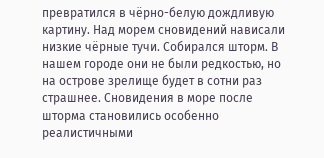превратился в чёрно-белую дождливую картину. Над морем сновидений нависали низкие чёрные тучи. Собирался шторм. В нашем городе они не были редкостью, но на острове зрелище будет в сотни раз страшнее. Сновидения в море после шторма становились особенно реалистичными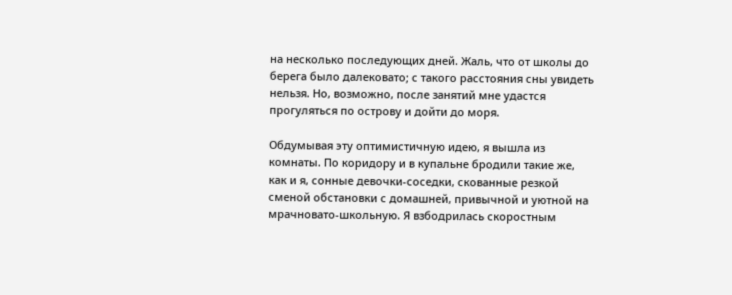на несколько последующих дней. Жаль, что от школы до берега было далековато; с такого расстояния сны увидеть нельзя. Но, возможно, после занятий мне удастся прогуляться по острову и дойти до моря.

Обдумывая эту оптимистичную идею, я вышла из комнаты. По коридору и в купальне бродили такие же, как и я, сонные девочки-соседки, скованные резкой сменой обстановки с домашней, привычной и уютной на мрачновато-школьную. Я взбодрилась скоростным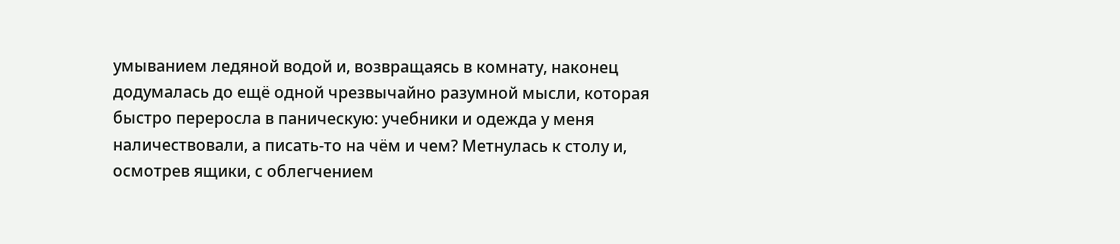умыванием ледяной водой и, возвращаясь в комнату, наконец додумалась до ещё одной чрезвычайно разумной мысли, которая быстро переросла в паническую: учебники и одежда у меня наличествовали, а писать-то на чём и чем? Метнулась к столу и, осмотрев ящики, с облегчением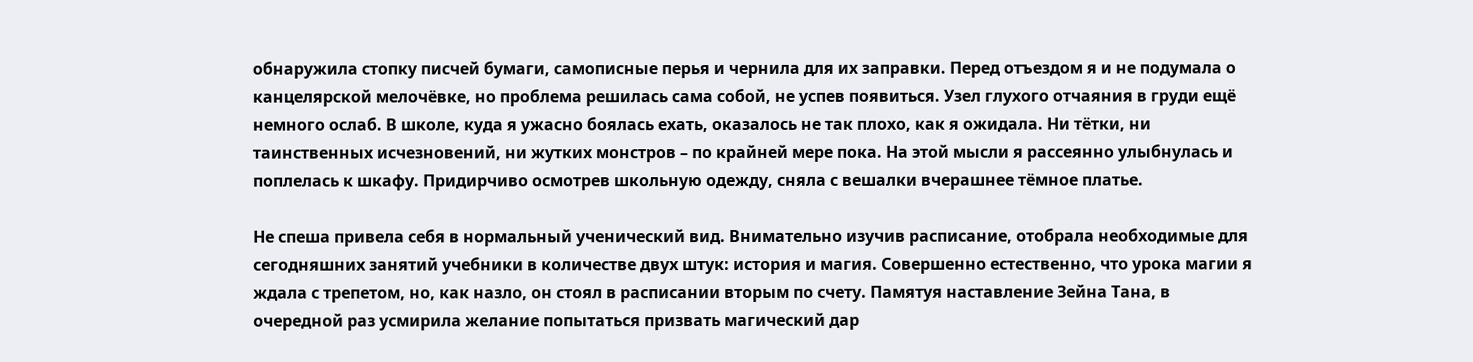обнаружила стопку писчей бумаги, самописные перья и чернила для их заправки. Перед отъездом я и не подумала о канцелярской мелочёвке, но проблема решилась сама собой, не успев появиться. Узел глухого отчаяния в груди ещё немного ослаб. В школе, куда я ужасно боялась ехать, оказалось не так плохо, как я ожидала. Ни тётки, ни таинственных исчезновений, ни жутких монстров – по крайней мере пока. На этой мысли я рассеянно улыбнулась и поплелась к шкафу. Придирчиво осмотрев школьную одежду, сняла с вешалки вчерашнее тёмное платье.

Не спеша привела себя в нормальный ученический вид. Внимательно изучив расписание, отобрала необходимые для сегодняшних занятий учебники в количестве двух штук: история и магия. Совершенно естественно, что урока магии я ждала с трепетом, но, как назло, он стоял в расписании вторым по счету. Памятуя наставление Зейна Тана, в очередной раз усмирила желание попытаться призвать магический дар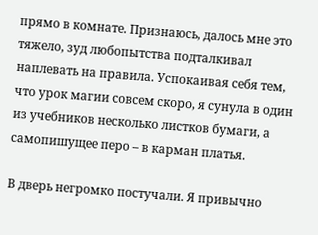прямо в комнате. Признаюсь, далось мне это тяжело, зуд любопытства подталкивал наплевать на правила. Успокаивая себя тем, что урок магии совсем скоро, я сунула в один из учебников несколько листков бумаги, а самопишущее перо – в карман платья.

В дверь негромко постучали. Я привычно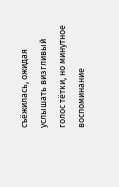съёжилась, ожидая услышать визгливый голос тётки, но минутное воспоминание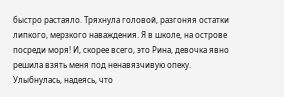быстро растаяло. Тряхнула головой, разгоняя остатки липкого, мерзкого наваждения. Я в школе, на острове посреди моря! И, скорее всего, это Рина, девочка явно решила взять меня под ненавязчивую опеку. Улыбнулась, надеясь, что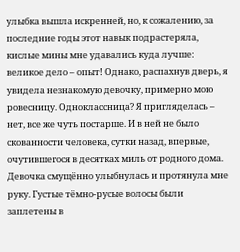улыбка вышла искренней, но, к сожалению, за последние годы этот навык подрастеряла, кислые мины мне удавались куда лучше: великое дело – опыт! Однако, распахнув дверь, я увидела незнакомую девочку, примерно мою ровесницу. Одноклассница? Я пригляделась – нет, все же чуть постарше. И в ней не было скованности человека, сутки назад, впервые, очутившегося в десятках миль от родного дома. Девочка смущённо улыбнулась и протянула мне руку. Густые тёмно-русые волосы были заплетены в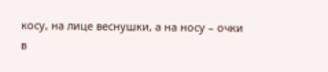косу, на лице веснушки, а на носу – очки в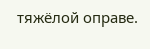тяжёлой оправе.